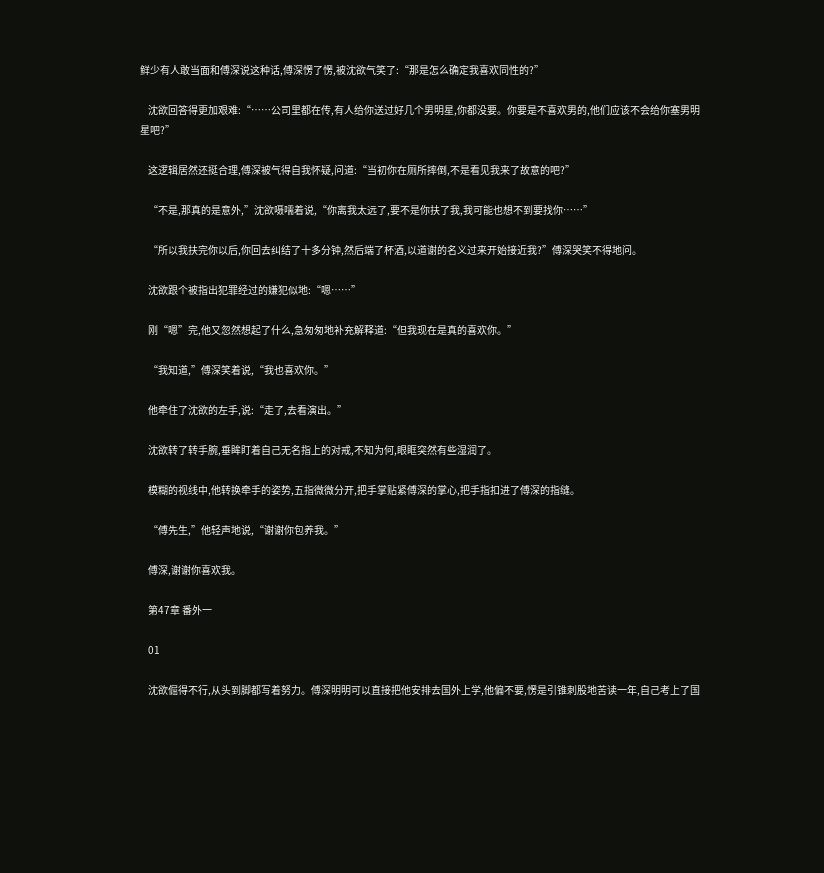鲜少有人敢当面和傅深说这种话,傅深愣了愣,被沈欲气笑了:“那是怎么确定我喜欢同性的?”

    沈欲回答得更加艰难:“……公司里都在传,有人给你送过好几个男明星,你都没要。你要是不喜欢男的,他们应该不会给你塞男明星吧?”

    这逻辑居然还挺合理,傅深被气得自我怀疑,问道:“当初你在厕所摔倒,不是看见我来了故意的吧?”

    “不是,那真的是意外,”沈欲嗫嚅着说,“你离我太远了,要不是你扶了我,我可能也想不到要找你……”

    “所以我扶完你以后,你回去纠结了十多分钟,然后端了杯酒,以道谢的名义过来开始接近我?”傅深哭笑不得地问。

    沈欲跟个被指出犯罪经过的嫌犯似地:“嗯……”

    刚“嗯”完,他又忽然想起了什么,急匆匆地补充解释道:“但我现在是真的喜欢你。”

    “我知道,”傅深笑着说,“我也喜欢你。”

    他牵住了沈欲的左手,说:“走了,去看演出。”

    沈欲转了转手腕,垂眸盯着自己无名指上的对戒,不知为何,眼眶突然有些湿润了。

    模糊的视线中,他转换牵手的姿势,五指微微分开,把手掌贴紧傅深的掌心,把手指扣进了傅深的指缝。

    “傅先生,”他轻声地说,“谢谢你包养我。”

    傅深,谢谢你喜欢我。

    第47章 番外一

    01

    沈欲倔得不行,从头到脚都写着努力。傅深明明可以直接把他安排去国外上学,他偏不要,愣是引锥刺股地苦读一年,自己考上了国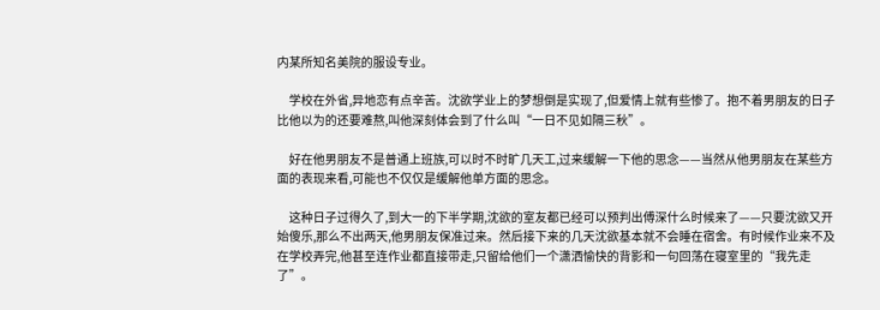内某所知名美院的服设专业。

    学校在外省,异地恋有点辛苦。沈欲学业上的梦想倒是实现了,但爱情上就有些惨了。抱不着男朋友的日子比他以为的还要难熬,叫他深刻体会到了什么叫“一日不见如隔三秋”。

    好在他男朋友不是普通上班族,可以时不时旷几天工,过来缓解一下他的思念——当然从他男朋友在某些方面的表现来看,可能也不仅仅是缓解他单方面的思念。

    这种日子过得久了,到大一的下半学期,沈欲的室友都已经可以预判出傅深什么时候来了——只要沈欲又开始傻乐,那么不出两天,他男朋友保准过来。然后接下来的几天沈欲基本就不会睡在宿舍。有时候作业来不及在学校弄完,他甚至连作业都直接带走,只留给他们一个潇洒愉快的背影和一句回荡在寝室里的“我先走了”。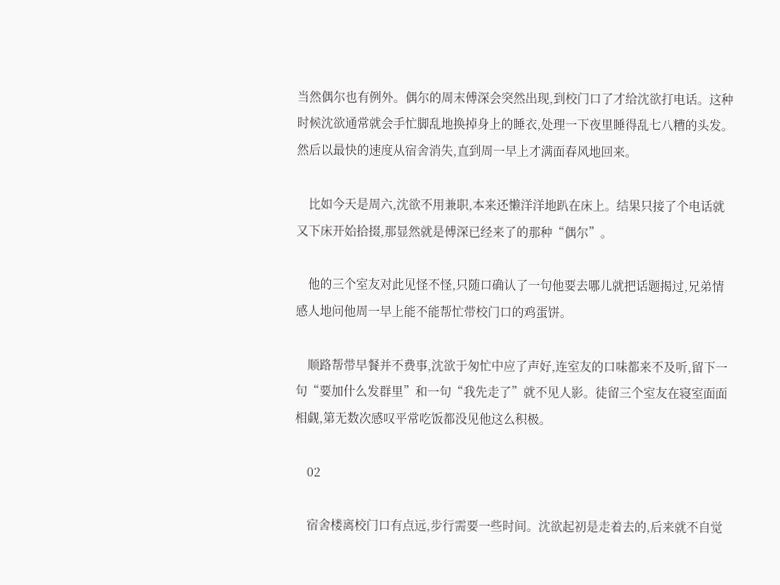当然偶尔也有例外。偶尔的周末傅深会突然出现,到校门口了才给沈欲打电话。这种时候沈欲通常就会手忙脚乱地换掉身上的睡衣,处理一下夜里睡得乱七八糟的头发。然后以最快的速度从宿舍消失,直到周一早上才满面春风地回来。

    比如今天是周六,沈欲不用兼职,本来还懒洋洋地趴在床上。结果只接了个电话就又下床开始拾掇,那显然就是傅深已经来了的那种“偶尔”。

    他的三个室友对此见怪不怪,只随口确认了一句他要去哪儿就把话题揭过,兄弟情感人地问他周一早上能不能帮忙带校门口的鸡蛋饼。

    顺路帮带早餐并不费事,沈欲于匆忙中应了声好,连室友的口味都来不及听,留下一句“要加什么发群里”和一句“我先走了”就不见人影。徒留三个室友在寝室面面相觑,第无数次感叹平常吃饭都没见他这么积极。

    02

    宿舍楼离校门口有点远,步行需要一些时间。沈欲起初是走着去的,后来就不自觉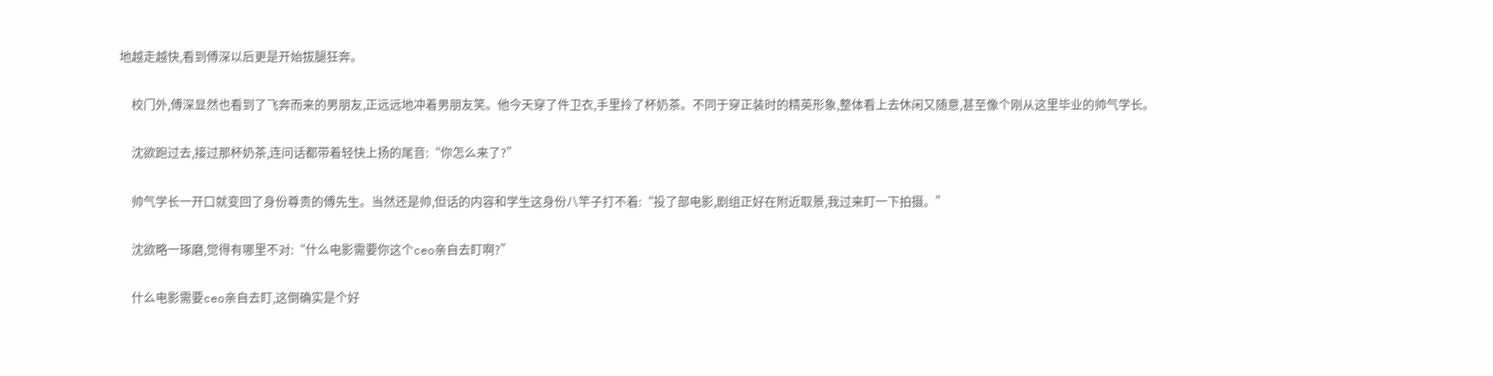地越走越快,看到傅深以后更是开始拔腿狂奔。

    校门外,傅深显然也看到了飞奔而来的男朋友,正远远地冲着男朋友笑。他今天穿了件卫衣,手里拎了杯奶茶。不同于穿正装时的精英形象,整体看上去休闲又随意,甚至像个刚从这里毕业的帅气学长。

    沈欲跑过去,接过那杯奶茶,连问话都带着轻快上扬的尾音:“你怎么来了?”

    帅气学长一开口就变回了身份尊贵的傅先生。当然还是帅,但话的内容和学生这身份八竿子打不着:“投了部电影,剧组正好在附近取景,我过来盯一下拍摄。”

    沈欲略一琢磨,觉得有哪里不对:“什么电影需要你这个ceo亲自去盯啊?”

    什么电影需要ceo亲自去盯,这倒确实是个好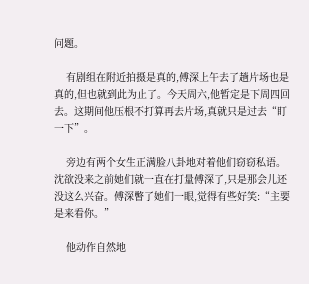问题。

    有剧组在附近拍摄是真的,傅深上午去了趟片场也是真的,但也就到此为止了。今天周六,他暂定是下周四回去。这期间他压根不打算再去片场,真就只是过去“盯一下”。

    旁边有两个女生正满脸八卦地对着他们窃窃私语。沈欲没来之前她们就一直在打量傅深了,只是那会儿还没这么兴奋。傅深瞥了她们一眼,觉得有些好笑:“主要是来看你。”

    他动作自然地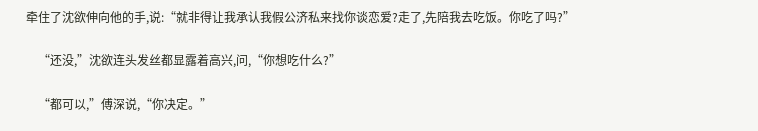牵住了沈欲伸向他的手,说:“就非得让我承认我假公济私来找你谈恋爱?走了,先陪我去吃饭。你吃了吗?”

    “还没,”沈欲连头发丝都显露着高兴,问,“你想吃什么?”

    “都可以,”傅深说,“你决定。”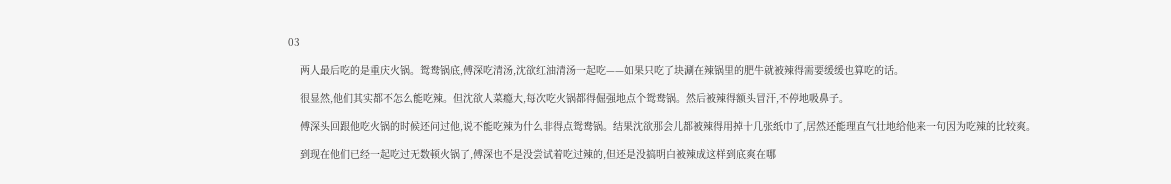03

    两人最后吃的是重庆火锅。鸳鸯锅底,傅深吃清汤,沈欲红油清汤一起吃——如果只吃了块涮在辣锅里的肥牛就被辣得需要缓缓也算吃的话。

    很显然,他们其实都不怎么能吃辣。但沈欲人菜瘾大,每次吃火锅都得倔强地点个鸳鸯锅。然后被辣得额头冒汗,不停地吸鼻子。

    傅深头回跟他吃火锅的时候还问过他,说不能吃辣为什么非得点鸳鸯锅。结果沈欲那会儿都被辣得用掉十几张纸巾了,居然还能理直气壮地给他来一句因为吃辣的比较爽。

    到现在他们已经一起吃过无数顿火锅了,傅深也不是没尝试着吃过辣的,但还是没搞明白被辣成这样到底爽在哪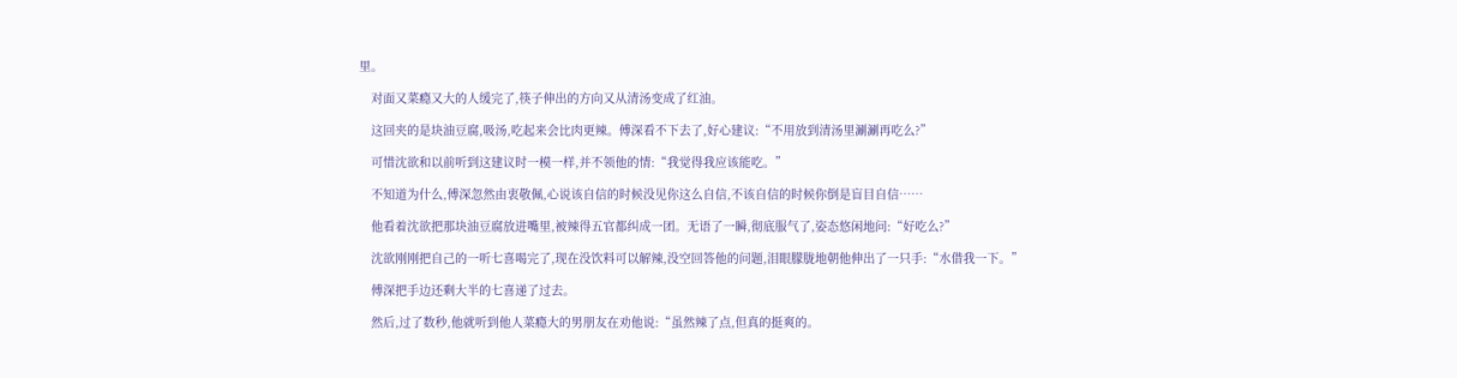里。

    对面又菜瘾又大的人缓完了,筷子伸出的方向又从清汤变成了红油。

    这回夹的是块油豆腐,吸汤,吃起来会比肉更辣。傅深看不下去了,好心建议:“不用放到清汤里涮涮再吃么?”

    可惜沈欲和以前听到这建议时一模一样,并不领他的情:“我觉得我应该能吃。”

    不知道为什么,傅深忽然由衷敬佩,心说该自信的时候没见你这么自信,不该自信的时候你倒是盲目自信……

    他看着沈欲把那块油豆腐放进嘴里,被辣得五官都纠成一团。无语了一瞬,彻底服气了,姿态悠闲地问:“好吃么?”

    沈欲刚刚把自己的一听七喜喝完了,现在没饮料可以解辣,没空回答他的问题,泪眼朦胧地朝他伸出了一只手:“水借我一下。”

    傅深把手边还剩大半的七喜递了过去。

    然后,过了数秒,他就听到他人菜瘾大的男朋友在劝他说:“虽然辣了点,但真的挺爽的。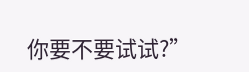你要不要试试?”